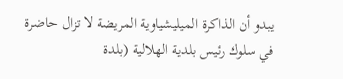يبدو أن الذاكرة الميليشياوية المريضة لا تزال حاضرة في سلوك رئيس بلدية الهلالية (بلدة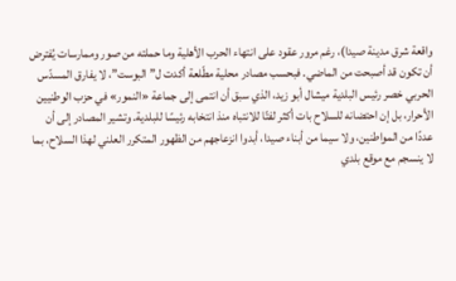واقعة شرق مدينة صيدا)، رغم مرور عقود على انتهاء الحرب الأهلية وما حملته من صور وممارسات يُفترض أن تكون قد أصبحت من الماضي. فبحسب مصادر محلية مطّلعة أكدت ل”البوست”، لا يفارق المسدّس الحربي خصر رئيس البلدية ميشال أبو زيد، الذي سبق أن انتمى إلى جماعة «النمور» في حزب الوطنيين الأحرار، بل إن احتضانه للسلاح بات أكثر لفتًا للانتباه منذ انتخابه رئيسًا للبلدية. وتشير المصادر إلى أن عددًا من المواطنين، ولا سيما من أبناء صيدا، أبدوا انزعاجهم من الظهور المتكرر العلني لهذا السلاح، بما لا ينسجم مع موقع بلدي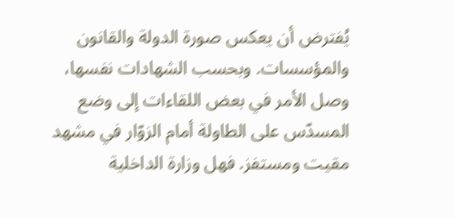يُفترض أن يعكس صورة الدولة والقانون والمؤسسات. وبحسب الشهادات نفسها، وصل الأمر في بعض اللقاءات إلى وضع المسدّس على الطاولة أمام الزوّار في مشهد مقيت ومستفز. فهل وزارة الداخلية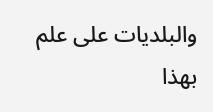والبلديات على علم بهذا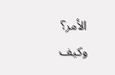الأمر؟ وكيف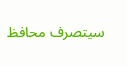سيتصرف محافظ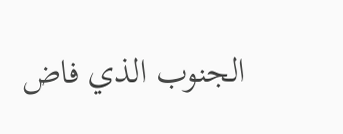الجنوب الذي فاض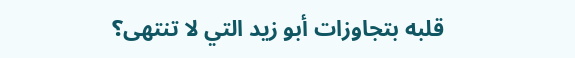قلبه بتجاوزات أبو زيد التي لا تنتهى؟